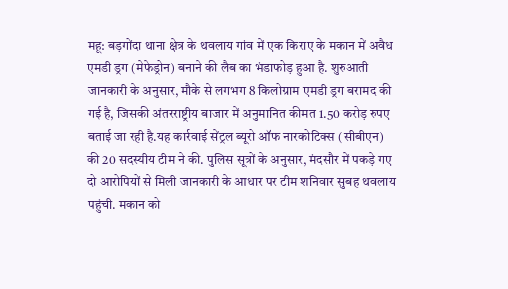महू: बड़गोंदा थाना क्षेत्र के थवलाय गांव में एक किराए के मकान में अवैध एमडी ड्रग (मेफेड्रोन) बनाने की लैब का भंडाफोड़ हुआ है. शुरुआती जानकारी के अनुसार, मौके से लगभग 8 किलोग्राम एमडी ड्रग बरामद की गई है, जिसकी अंतरराष्ट्रीय बाजार में अनुमानित कीमत 1.50 करोड़ रुपए बताई जा रही है.यह कार्रवाई सेंट्रल ब्यूरो ऑफ नारकोटिक्स (सीबीएन) की 20 सदस्यीय टीम ने की. पुलिस सूत्रों के अनुसार, मंदसौर में पकड़े गए दो आरोपियों से मिली जानकारी के आधार पर टीम शनिवार सुबह थवलाय पहुंची. मकान को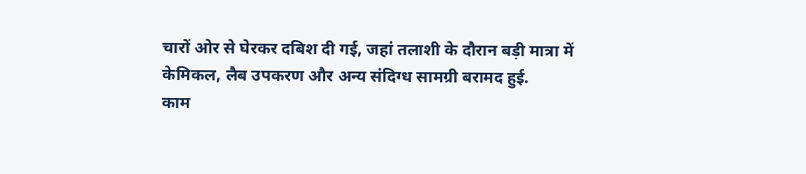चारों ओर से घेरकर दबिश दी गई, जहां तलाशी के दौरान बड़ी मात्रा में केमिकल, लैब उपकरण और अन्य संदिग्ध सामग्री बरामद हुई.
काम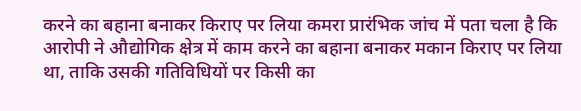करने का बहाना बनाकर किराए पर लिया कमरा प्रारंभिक जांच में पता चला है कि आरोपी ने औद्योगिक क्षेत्र में काम करने का बहाना बनाकर मकान किराए पर लिया था, ताकि उसकी गतिविधियों पर किसी का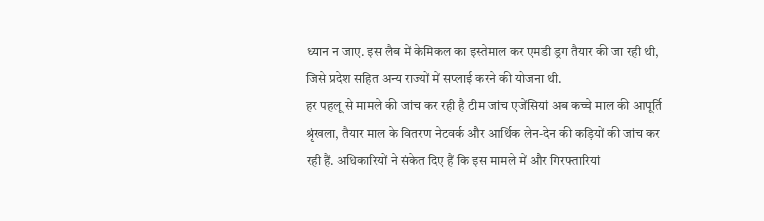ध्यान न जाए. इस लैब में केमिकल का इस्तेमाल कर एमडी ड्रग तैयार की जा रही थी, जिसे प्रदेश सहित अन्य राज्यों में सप्लाई करने की योजना थी.
हर पहलू से मामले की जांच कर रही है टीम जांच एजेंसियां अब कच्चे माल की आपूर्ति श्रृंखला, तैयार माल के वितरण नेटवर्क और आर्थिक लेन-देन की कड़ियों की जांच कर रही हैं. अधिकारियों ने संकेत दिए हैं कि इस मामले में और गिरफ्तारियां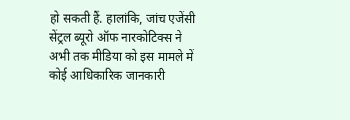हो सकती हैं. हालांकि, जांच एजेंसी सेंट्रल ब्यूरो ऑफ नारकोटिक्स ने अभी तक मीडिया को इस मामले में कोई आधिकारिक जानकारी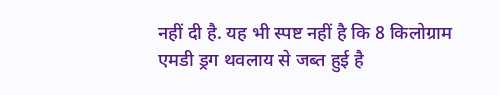नहीं दी है. यह भी स्पष्ट नहीं है कि 8 किलोग्राम एमडी ड्रग थवलाय से जब्त हुई है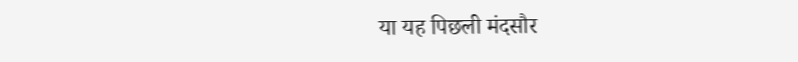या यह पिछली मंदसौर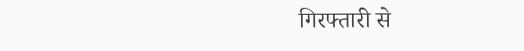गिरफ्तारी से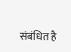संबंधित है